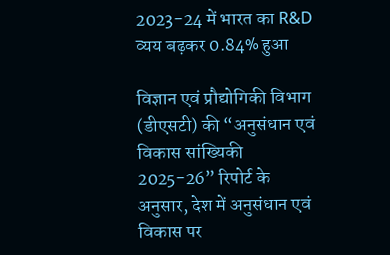2023-24 में भारत का R&D व्यय बढ़कर 0.84% हुआ

विज्ञान एवं प्रौद्योगिकी विभाग (डीएसटी) की “अनुसंधान एवं विकास सांख्यिकी 2025-26” रिपोर्ट के अनुसार, देश में अनुसंधान एवं विकास पर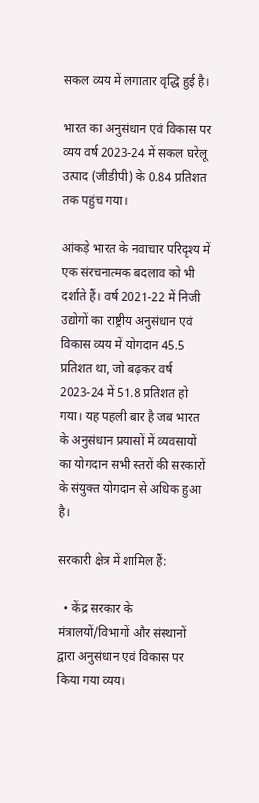सकल व्यय में लगातार वृद्धि हुई है।

भारत का अनुसंधान एवं विकास पर व्यय वर्ष 2023-24 में सकल घरेलू उत्पाद (जीडीपी) के 0.84 प्रतिशत तक पहुंच गया।

आंकड़े भारत के नवाचार परिदृश्य में एक संरचनात्मक बदलाव को भी दर्शाते हैं। वर्ष 2021-22 में निजी उद्योगों का राष्ट्रीय अनुसंधान एवं विकास व्यय में योगदान 45.5 प्रतिशत था, जो बढ़कर वर्ष 2023-24 में 51.8 प्रतिशत हो गया। यह पहली बार है जब भारत के अनुसंधान प्रयासों में व्यवसायों का योगदान सभी स्तरों की सरकारों के संयुक्त योगदान से अधिक हुआ है।

सरकारी क्षेत्र में शामिल हैं:

  • केंद्र सरकार के मंत्रालयों/विभागों और संस्थानों द्वारा अनुसंधान एवं विकास पर किया गया व्यय।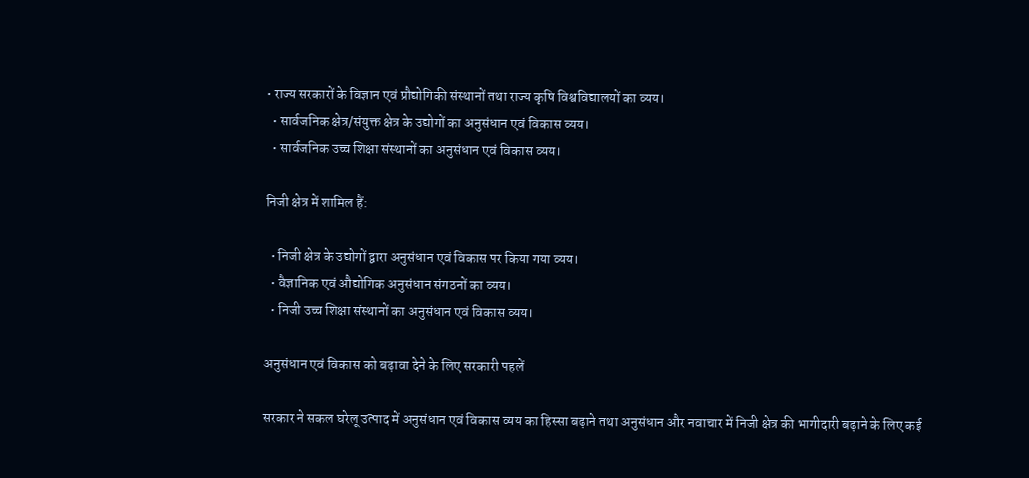• राज्य सरकारों के विज्ञान एवं प्रौद्योगिकी संस्थानों तथा राज्य कृषि विश्वविद्यालयों का व्यय।
  • सार्वजनिक क्षेत्र/संयुक्त क्षेत्र के उद्योगों का अनुसंधान एवं विकास व्यय।
  • सार्वजनिक उच्च शिक्षा संस्थानों का अनुसंधान एवं विकास व्यय।

निजी क्षेत्र में शामिल हैं:

  • निजी क्षेत्र के उद्योगों द्वारा अनुसंधान एवं विकास पर किया गया व्यय।
  • वैज्ञानिक एवं औद्योगिक अनुसंधान संगठनों का व्यय।
  • निजी उच्च शिक्षा संस्थानों का अनुसंधान एवं विकास व्यय।

अनुसंधान एवं विकास को बढ़ावा देने के लिए सरकारी पहलें

सरकार ने सकल घरेलू उत्पाद में अनुसंधान एवं विकास व्यय का हिस्सा बढ़ाने तथा अनुसंधान और नवाचार में निजी क्षेत्र की भागीदारी बढ़ाने के लिए कई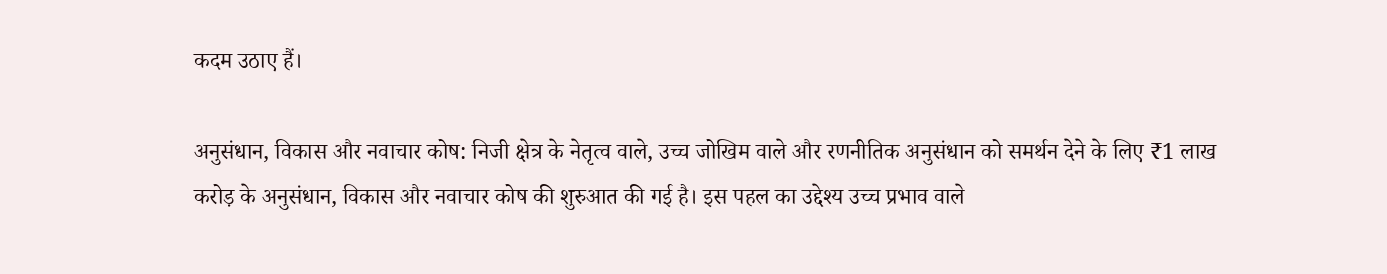कदम उठाए हैं।

अनुसंधान, विकास और नवाचार कोष: निजी क्षेत्र के नेतृत्व वाले, उच्च जोखिम वाले और रणनीतिक अनुसंधान को समर्थन देने के लिए ₹1 लाख करोड़ के अनुसंधान, विकास और नवाचार कोष की शुरुआत की गई है। इस पहल का उद्देश्य उच्च प्रभाव वाले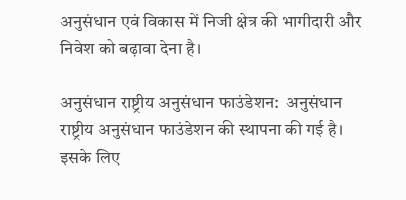अनुसंधान एवं विकास में निजी क्षेत्र की भागीदारी और निवेश को बढ़ावा देना है।

अनुसंधान राष्ट्रीय अनुसंधान फाउंडेशन:  अनुसंधान राष्ट्रीय अनुसंधान फाउंडेशन की स्थापना की गई है। इसके लिए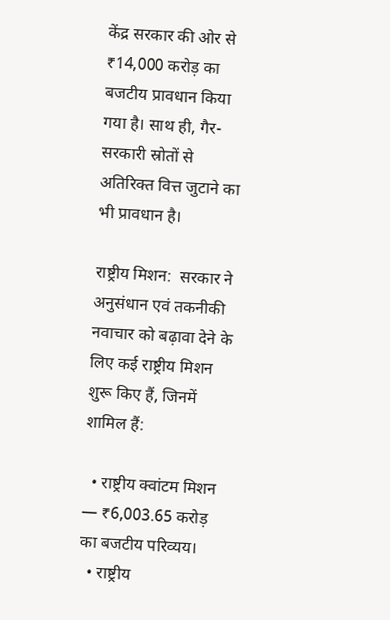केंद्र सरकार की ओर से ₹14,000 करोड़ का बजटीय प्रावधान किया गया है। साथ ही, गैर-सरकारी स्रोतों से अतिरिक्त वित्त जुटाने का भी प्रावधान है।

राष्ट्रीय मिशन:  सरकार ने अनुसंधान एवं तकनीकी नवाचार को बढ़ावा देने के लिए कई राष्ट्रीय मिशन शुरू किए हैं, जिनमें शामिल हैं:

  • राष्ट्रीय क्वांटम मिशन — ₹6,003.65 करोड़ का बजटीय परिव्यय।
  • राष्ट्रीय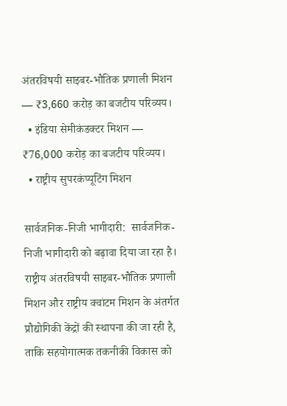अंतरविषयी साइबर-भौतिक प्रणाली मिशन — ₹3,660 करोड़ का बजटीय परिव्यय।
  • इंडिया सेमीकंडक्टर मिशन — ₹76,000 करोड़ का बजटीय परिव्यय।
  • राष्ट्रीय सुपरकंप्यूटिंग मिशन

सार्वजनिक-निजी भागीदारी:  सार्वजनिक-निजी भागीदारी को बढ़ावा दिया जा रहा है। राष्ट्रीय अंतरविषयी साइबर-भौतिक प्रणाली मिशन और राष्ट्रीय क्वांटम मिशन के अंतर्गत प्रौद्योगिकी केंद्रों की स्थापना की जा रही है, ताकि सहयोगात्मक तकनीकी विकास को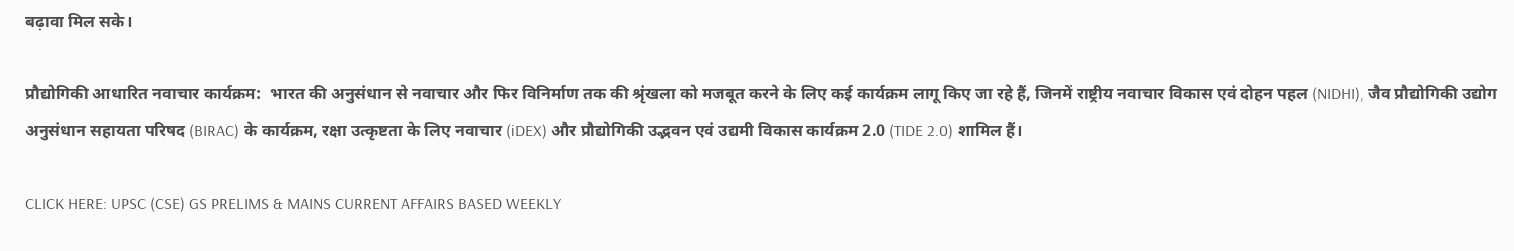बढ़ावा मिल सके।

प्रौद्योगिकी आधारित नवाचार कार्यक्रम:  भारत की अनुसंधान से नवाचार और फिर विनिर्माण तक की श्रृंखला को मजबूत करने के लिए कई कार्यक्रम लागू किए जा रहे हैं, जिनमें राष्ट्रीय नवाचार विकास एवं दोहन पहल (NIDHI), जैव प्रौद्योगिकी उद्योग अनुसंधान सहायता परिषद (BIRAC) के कार्यक्रम, रक्षा उत्कृष्टता के लिए नवाचार (iDEX) और प्रौद्योगिकी उद्भवन एवं उद्यमी विकास कार्यक्रम 2.0 (TIDE 2.0) शामिल हैं।

CLICK HERE: UPSC (CSE) GS PRELIMS & MAINS CURRENT AFFAIRS BASED WEEKLY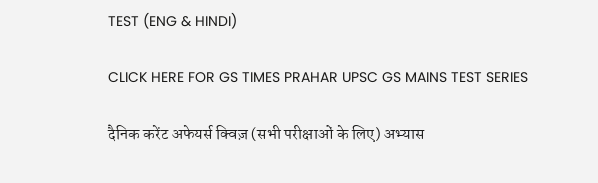TEST (ENG & HINDI)

CLICK HERE FOR GS TIMES PRAHAR UPSC GS MAINS TEST SERIES

दैनिक करेंट अफेयर्स क्विज़ (सभी परीक्षाओं के लिए) अभ्यास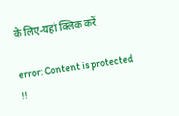के लिए-यहां क्लिक करें

error: Content is protected !!